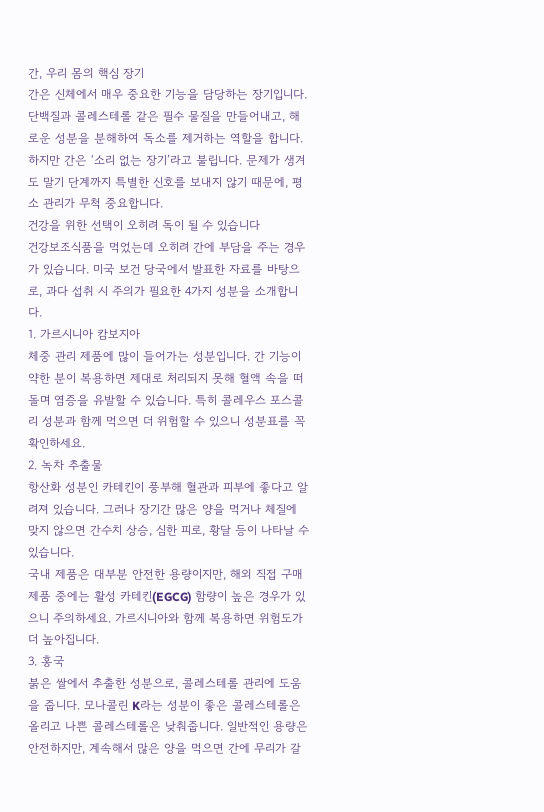간, 우리 몸의 핵심 장기
간은 신체에서 매우 중요한 기능을 담당하는 장기입니다. 단백질과 콜레스테롤 같은 필수 물질을 만들어내고, 해로운 성분을 분해하여 독소를 제거하는 역할을 합니다.
하지만 간은 ‘소리 없는 장기’라고 불립니다. 문제가 생겨도 말기 단계까지 특별한 신호를 보내지 않기 때문에, 평소 관리가 무척 중요합니다.
건강을 위한 선택이 오히려 독이 될 수 있습니다
건강보조식품을 먹었는데 오히려 간에 부담을 주는 경우가 있습니다. 미국 보건 당국에서 발표한 자료를 바탕으로, 과다 섭취 시 주의가 필요한 4가지 성분을 소개합니다.
1. 가르시니아 캄보지아
체중 관리 제품에 많이 들어가는 성분입니다. 간 기능이 약한 분이 복용하면 제대로 처리되지 못해 혈액 속을 떠돌며 염증을 유발할 수 있습니다. 특히 콜레우스 포스콜리 성분과 함께 먹으면 더 위험할 수 있으니 성분표를 꼭 확인하세요.
2. 녹차 추출물
항산화 성분인 카테킨이 풍부해 혈관과 피부에 좋다고 알려져 있습니다. 그러나 장기간 많은 양을 먹거나 체질에 맞지 않으면 간수치 상승, 심한 피로, 황달 등이 나타날 수 있습니다.
국내 제품은 대부분 안전한 용량이지만, 해외 직접 구매 제품 중에는 활성 카테킨(EGCG) 함량이 높은 경우가 있으니 주의하세요. 가르시니아와 함께 복용하면 위험도가 더 높아집니다.
3. 홍국
붉은 쌀에서 추출한 성분으로, 콜레스테롤 관리에 도움을 줍니다. 모나콜린 K라는 성분이 좋은 콜레스테롤은 올리고 나쁜 콜레스테롤은 낮춰줍니다. 일반적인 용량은 안전하지만, 계속해서 많은 양을 먹으면 간에 무리가 갈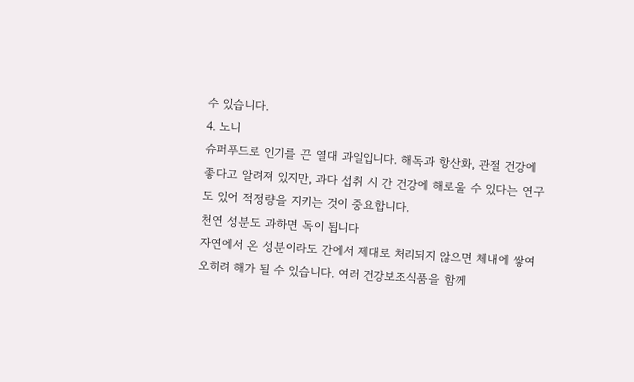수 있습니다.
4. 노니
슈퍼푸드로 인기를 끈 열대 과일입니다. 해독과 항산화, 관절 건강에 좋다고 알려져 있지만, 과다 섭취 시 간 건강에 해로울 수 있다는 연구도 있어 적정량을 지키는 것이 중요합니다.
천연 성분도 과하면 독이 됩니다
자연에서 온 성분이라도 간에서 제대로 처리되지 않으면 체내에 쌓여 오히려 해가 될 수 있습니다. 여러 건강보조식품을 함께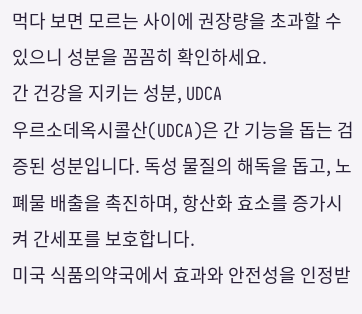먹다 보면 모르는 사이에 권장량을 초과할 수 있으니 성분을 꼼꼼히 확인하세요.
간 건강을 지키는 성분, UDCA
우르소데옥시콜산(UDCA)은 간 기능을 돕는 검증된 성분입니다. 독성 물질의 해독을 돕고, 노폐물 배출을 촉진하며, 항산화 효소를 증가시켜 간세포를 보호합니다.
미국 식품의약국에서 효과와 안전성을 인정받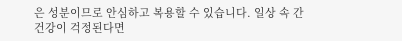은 성분이므로 안심하고 복용할 수 있습니다. 일상 속 간 건강이 걱정된다면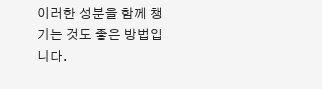이러한 성분을 함께 챙기는 것도 좋은 방법입니다.